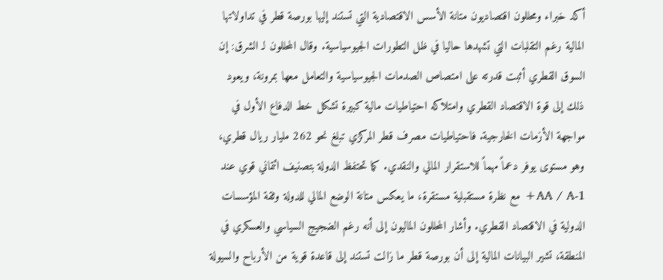أكد خبراء ومحللون اقتصاديون متانة الأسس الاقتصادية التي تستند إليها بورصة قطر في تداولاتها المالية رغم التقلبات التي تشهدها حاليا في ظل التطورات الجيوسياسية. وقال المحللون لـ الشرق: إن السوق القطري أثبت قدرته على امتصاص الصدمات الجيوسياسية والتعامل معها بمرونة، ويعود ذلك إلى قوة الاقتصاد القطري وامتلاكه احتياطيات مالية كبيرة تشكل خط الدفاع الأول في مواجهة الأزمات الخارجية. فاحتياطيات مصرف قطر المركزي تبلغ نحو 262 مليار ريال قطري، وهو مستوى يوفر دعماً مهماً للاستقرار المالي والنقدي. كما تحتفظ الدولة بتصنيف ائتماني قوي عند AA / A-1+ مع نظرة مستقبلية مستقرة، ما يعكس متانة الوضع المالي للدولة وثقة المؤسسات الدولية في الاقتصاد القطري. وأشار المحللون الماليون إلى أنه رغم الضجيج السياسي والعسكري في المنطقة، تشير البيانات المالية إلى أن بورصة قطر ما زالت تستند إلى قاعدة قوية من الأرباح والسيولة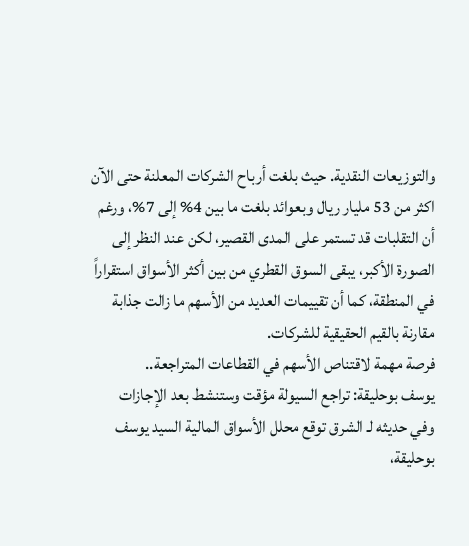والتوزيعات النقدية. حيث بلغت أرباح الشركات المعلنة حتى الآن اكثر من 53 مليار ريال وبعوائد بلغت ما بين 4% إلى 7%، ورغم أن التقلبات قد تستمر على المدى القصير، لكن عند النظر إلى الصورة الأكبر، يبقى السوق القطري من بين أكثر الأسواق استقراراً في المنطقة، كما أن تقييمات العديد من الأسهم ما زالت جذابة مقارنة بالقيم الحقيقية للشركات.
فرصة مهمة لاقتناص الأسهم في القطاعات المتراجعة..
يوسف بوحليقة: تراجع السيولة مؤقت وستنشط بعد الإجازات
وفي حديثه لـ الشرق توقع محلل الأسواق المالية السيد يوسف بوحليقة،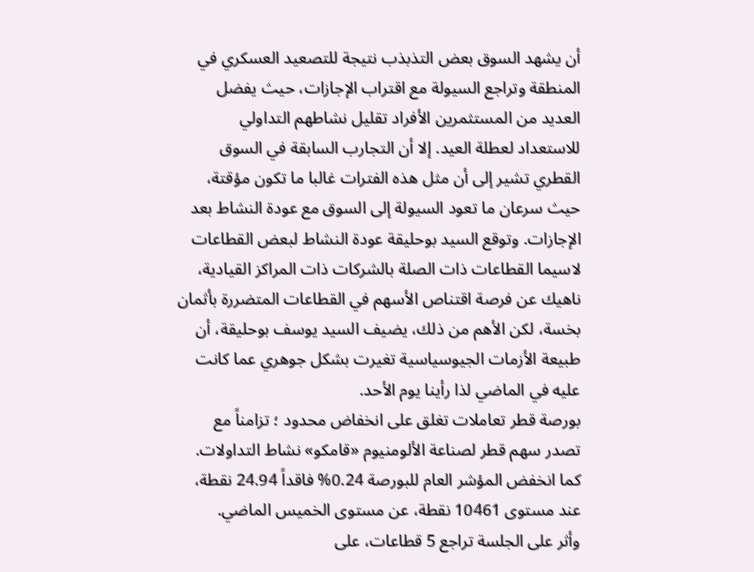أن يشهد السوق بعض التذبذب نتيجة للتصعيد العسكري في المنطقة وتراجع السيولة مع اقتراب الإجازات، حيث يفضل العديد من المستثمرين الأفراد تقليل نشاطهم التداولي للاستعداد لعطلة العيد. إلا أن التجارب السابقة في السوق القطري تشير إلى أن مثل هذه الفترات غالبا ما تكون مؤقتة، حيث سرعان ما تعود السيولة إلى السوق مع عودة النشاط بعد الإجازات. وتوقع السيد بوحليقة عودة النشاط لبعض القطاعات لاسيما القطاعات ذات الصلة بالشركات ذات المراكز القيادية، ناهيك عن فرصة اقتناص الأسهم في القطاعات المتضررة بأثمان بخسة، لكن الأهم من ذلك، يضيف السيد يوسف بوحليقة، أن طبيعة الأزمات الجيوسياسية تغيرت بشكل جوهري عما كانت عليه في الماضي لذا رأينا يوم الأحد.
بورصة قطر تعاملات تغلق على انخفاض محدود ؛ تزامناً مع تصدر سهم قطر لصناعة الألومنيوم «قامكو» نشاط التداولات. كما انخفض المؤشر العام للبورصة 0.24% فاقداً 24.94 نقطة، عند مستوى 10461 نقطة، عن مستوى الخميس الماضي.
وأثر على الجلسة تراجع 5 قطاعات، على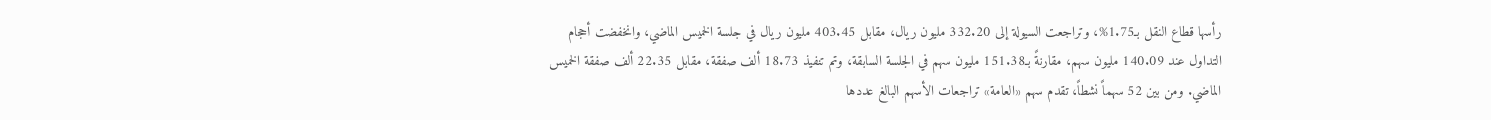رأسها قطاع النقل بـ1.75%، وتراجعت السيولة إلى 332.20 مليون ريال، مقابل 403.45 مليون ريال في جلسة الخميس الماضي، وانخفضت أحجام التداول عند 140.09 مليون سهم، مقارنةً بـ151.38 مليون سهم في الجلسة السابقة، وتم تنفيذ 18.73 ألف صفقة، مقابل 22.35 ألف صفقة الخميس الماضي. ومن بين 52 سهماً نشطاً، تقدم سهم «العامة» تراجعات الأسهم البالغ عددها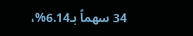34 سهماً بـ6.14%،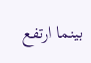بينما ارتفع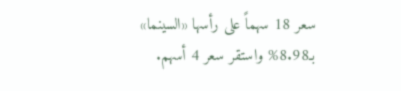سعر 18 سهماً على رأسها «السينما» بـ8.98% واستقر سعر 4 أسهم.